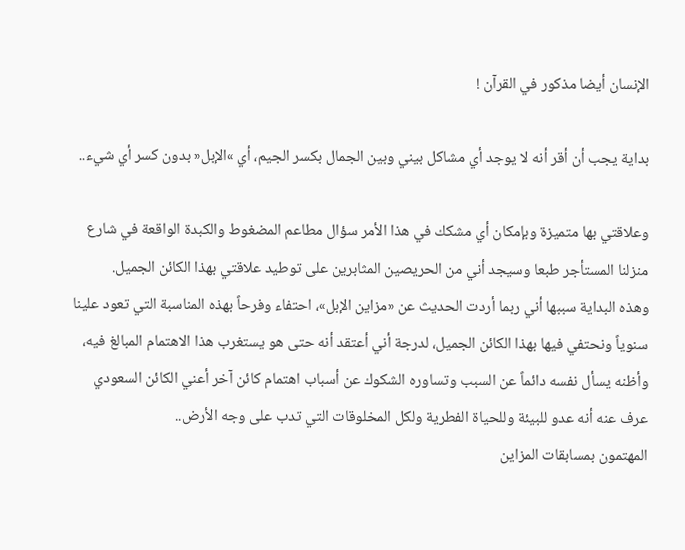الإنسان أيضا مذكور في القرآن !

بداية يجب أن أقر أنه لا يوجد أي مشاكل بيني وبين الجمال بكسر الجيم، أي »الإبل« بدون كسر أي شيء..

وعلاقتي بها متميزة وبإمكان أي مشكك في هذا الأمر سؤال مطاعم المضغوط والكبدة الواقعة في شارع منزلنا المستأجر طبعا وسيجد أني من الحريصين المثابرين على توطيد علاقتي بهذا الكائن الجميل.
وهذه البداية سببها أني ربما أردت الحديث عن «مزاين الإبل»، احتفاء وفرحاً بهذه المناسبة التي تعود علينا سنوياً ونحتفي فيها بهذا الكائن الجميل، لدرجة أني أعتقد أنه حتى هو يستغرب هذا الاهتمام المبالغ فيه، وأظنه يسأل نفسه دائماً عن السبب وتساوره الشكوك عن أسباب اهتمام كائن آخر أعني الكائن السعودي عرف عنه أنه عدو للبيئة وللحياة الفطرية ولكل المخلوقات التي تدب على وجه الأرض..
المهتمون بمسابقات المزاين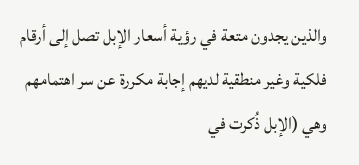والذين يجدون متعة في رؤية أسعار الإبل تصل إلى أرقام فلكية وغير منطقية لديهم إجابة مكررة عن سر اهتمامهم وهي (الإبل ذُكرت في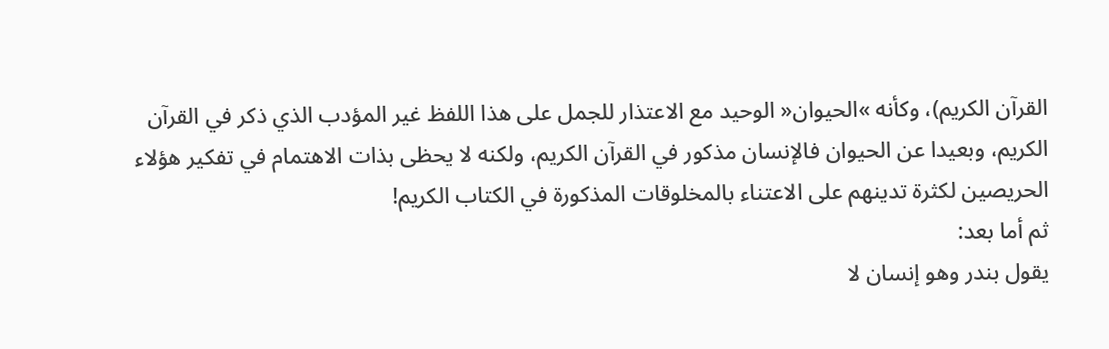القرآن الكريم)، وكأنه »الحيوان« الوحيد مع الاعتذار للجمل على هذا اللفظ غير المؤدب الذي ذكر في القرآن الكريم، وبعيدا عن الحيوان فالإنسان مذكور في القرآن الكريم، ولكنه لا يحظى بذات الاهتمام في تفكير هؤلاء الحريصين لكثرة تدينهم على الاعتناء بالمخلوقات المذكورة في الكتاب الكريم!
ثم أما بعد:
يقول بندر وهو إنسان لا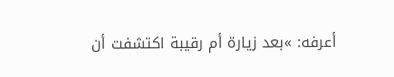أعرفه: »بعد زيارة أم رقيبة اكتشفت أن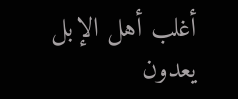أغلب أهل الإبل يعدون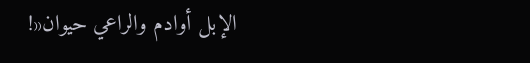الإبل أوادم والراعي حيوان«!